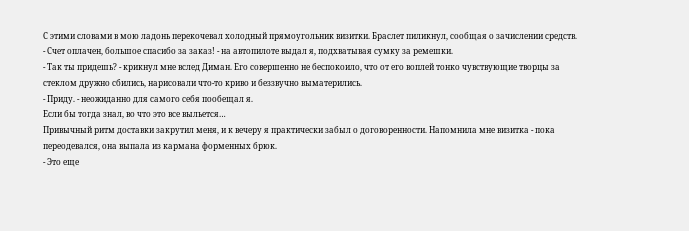С этими словами в мою ладонь перекочевал холодный прямоугольник визитки. Браслет пиликнул, сообщая о зачислении средств.
- Счет оплачен, большое спасибо за заказ! - на автопилоте выдал я, подхватывая сумку за ремешки.
- Так ты придешь? - крикнул мне вслед Диман. Его совершенно не беспокоило, что от его воплей тонко чувствующие творцы за стеклом дружно сбились, нарисовали что-то криво и беззвучно выматерились.
- Приду. - неожиданно для самого себя пообещал я.
Если бы тогда знал, во что это все выльется…
Привычный ритм доставки закрутил меня, и к вечеру я практически забыл о договоренности. Напомнила мне визитка - пока переодевался, она выпала из кармана форменных брюк.
- Это еще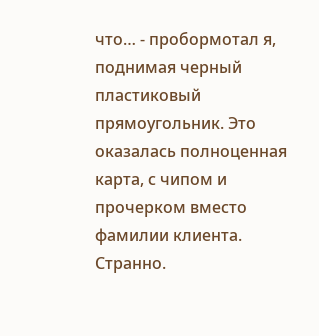что… - пробормотал я, поднимая черный пластиковый прямоугольник. Это оказалась полноценная карта, с чипом и прочерком вместо фамилии клиента. Странно.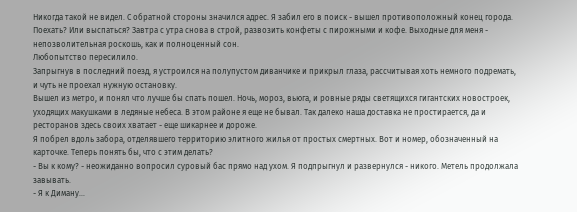Никогда такой не видел. С обратной стороны значился адрес. Я забил его в поиск - вышел противоположный конец города.
Поехать? Или выспаться? Завтра с утра снова в строй, развозить конфеты с пирожными и кофе. Выходные для меня - непозволительная роскошь, как и полноценный сон.
Любопытство пересилило.
Запрыгнув в последний поезд, я устроился на полупустом диванчике и прикрыл глаза, рассчитывая хоть немного подремать, и чуть не проехал нужную остановку.
Вышел из метро, и понял что лучше бы спать пошел. Ночь, мороз, вьюга, и ровные ряды светящихся гигантских новостроек, уходящих макушками в ледяные небеса. В этом районе я еще не бывал. Так далеко наша доставка не простирается, да и ресторанов здесь своих хватает - еще шикарнее и дороже.
Я побрел вдоль забора, отделявшего территорию элитного жилья от простых смертных. Вот и номер, обозначенный на карточке. Теперь понять бы, что с этим делать?
- Вы к кому? - неожиданно вопросил суровый бас прямо над ухом. Я подпрыгнул и развернулся - никого. Метель продолжала завывать.
- Я к Диману…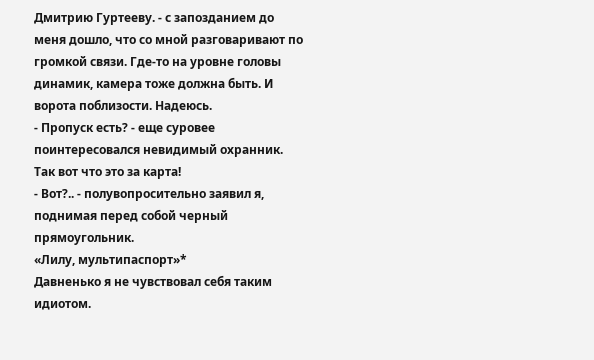Дмитрию Гуртееву. - с запозданием до меня дошло, что со мной разговаривают по громкой связи. Где-то на уровне головы динамик, камера тоже должна быть. И ворота поблизости. Надеюсь.
- Пропуск есть? - еще суровее поинтересовался невидимый охранник.
Так вот что это за карта!
- Вот?.. - полувопросительно заявил я, поднимая перед собой черный прямоугольник.
«Лилу, мультипаспорт»*
Давненько я не чувствовал себя таким идиотом.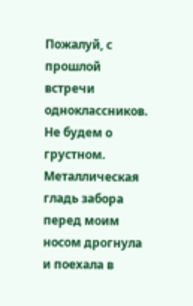Пожалуй, с прошлой встречи одноклассников.
Не будем о грустном.
Металлическая гладь забора перед моим носом дрогнула и поехала в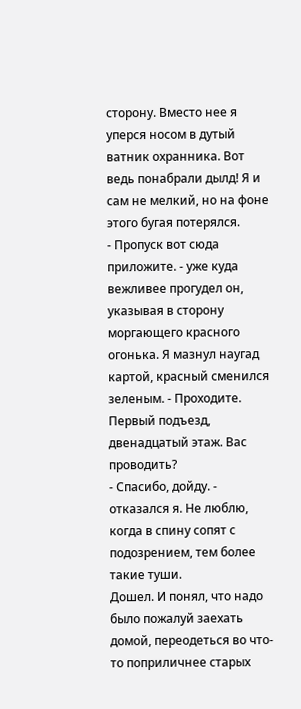сторону. Вместо нее я уперся носом в дутый ватник охранника. Вот ведь понабрали дылд! Я и сам не мелкий, но на фоне этого бугая потерялся.
- Пропуск вот сюда приложите. - уже куда вежливее прогудел он, указывая в сторону моргающего красного огонька. Я мазнул наугад картой, красный сменился зеленым. - Проходите. Первый подъезд, двенадцатый этаж. Вас проводить?
- Спасибо, дойду. - отказался я. Не люблю, когда в спину сопят с подозрением, тем более такие туши.
Дошел. И понял, что надо было пожалуй заехать домой, переодеться во что-то поприличнее старых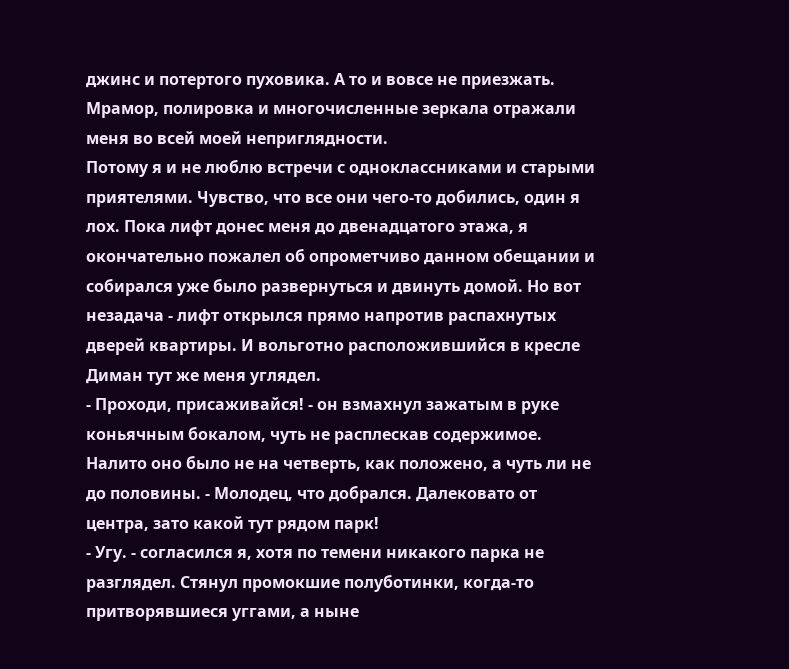джинс и потертого пуховика. А то и вовсе не приезжать. Мрамор, полировка и многочисленные зеркала отражали меня во всей моей неприглядности.
Потому я и не люблю встречи с одноклассниками и старыми приятелями. Чувство, что все они чего-то добились, один я лох. Пока лифт донес меня до двенадцатого этажа, я окончательно пожалел об опрометчиво данном обещании и собирался уже было развернуться и двинуть домой. Но вот незадача - лифт открылся прямо напротив распахнутых дверей квартиры. И вольготно расположившийся в кресле Диман тут же меня углядел.
- Проходи, присаживайся! - он взмахнул зажатым в руке коньячным бокалом, чуть не расплескав содержимое. Налито оно было не на четверть, как положено, а чуть ли не до половины. - Молодец, что добрался. Далековато от центра, зато какой тут рядом парк!
- Угу. - согласился я, хотя по темени никакого парка не разглядел. Стянул промокшие полуботинки, когда-то притворявшиеся уггами, а ныне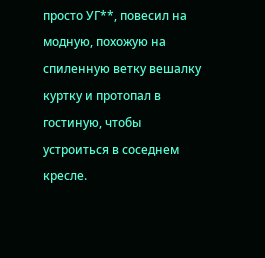просто УГ**, повесил на модную, похожую на спиленную ветку вешалку куртку и протопал в гостиную, чтобы устроиться в соседнем кресле.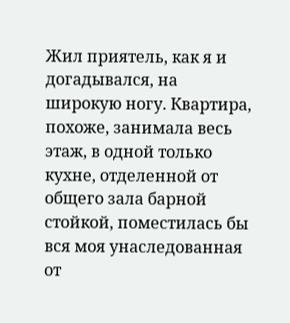Жил приятель, как я и догадывался, на широкую ногу. Квартира, похоже, занимала весь этаж, в одной только кухне, отделенной от общего зала барной стойкой, поместилась бы вся моя унаследованная от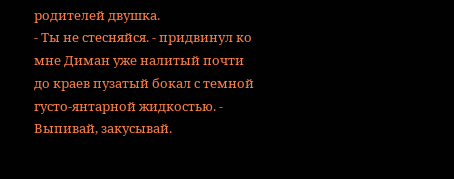родителей двушка.
- Ты не стесняйся. - придвинул ко мне Диман уже налитый почти до краев пузатый бокал с темной густо-янтарной жидкостью. - Выпивай, закусывай.